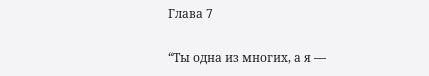Глава 7

“Ты одна из многих, а я —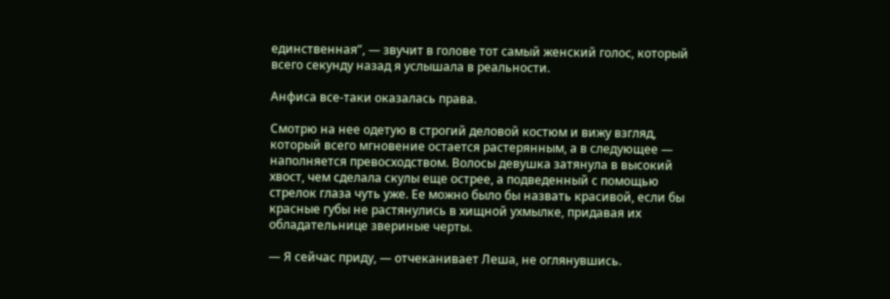единственная”, — звучит в голове тот самый женский голос, который всего секунду назад я услышала в реальности.

Анфиса все-таки оказалась права.

Смотрю на нее одетую в строгий деловой костюм и вижу взгляд, который всего мгновение остается растерянным, а в следующее — наполняется превосходством. Волосы девушка затянула в высокий хвост, чем сделала скулы еще острее, а подведенный с помощью стрелок глаза чуть уже. Ее можно было бы назвать красивой, если бы красные губы не растянулись в хищной ухмылке, придавая их обладательнице звериные черты.

— Я сейчас приду, — отчеканивает Леша, не оглянувшись.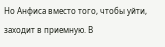Но Анфиса вместо того, чтобы уйти, заходит в приемную. В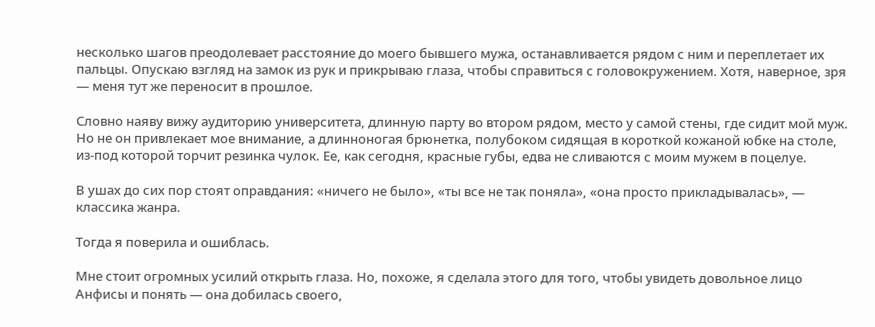несколько шагов преодолевает расстояние до моего бывшего мужа, останавливается рядом с ним и переплетает их пальцы. Опускаю взгляд на замок из рук и прикрываю глаза, чтобы справиться с головокружением. Хотя, наверное, зря — меня тут же переносит в прошлое.

Словно наяву вижу аудиторию университета, длинную парту во втором рядом, место у самой стены, где сидит мой муж. Но не он привлекает мое внимание, а длинноногая брюнетка, полубоком сидящая в короткой кожаной юбке на столе, из-под которой торчит резинка чулок. Ее, как сегодня, красные губы, едва не сливаются с моим мужем в поцелуе.

В ушах до сих пор стоят оправдания: «ничего не было», «ты все не так поняла», «она просто прикладывалась», — классика жанра.

Тогда я поверила и ошиблась.

Мне стоит огромных усилий открыть глаза. Но, похоже, я сделала этого для того, чтобы увидеть довольное лицо Анфисы и понять — она добилась своего,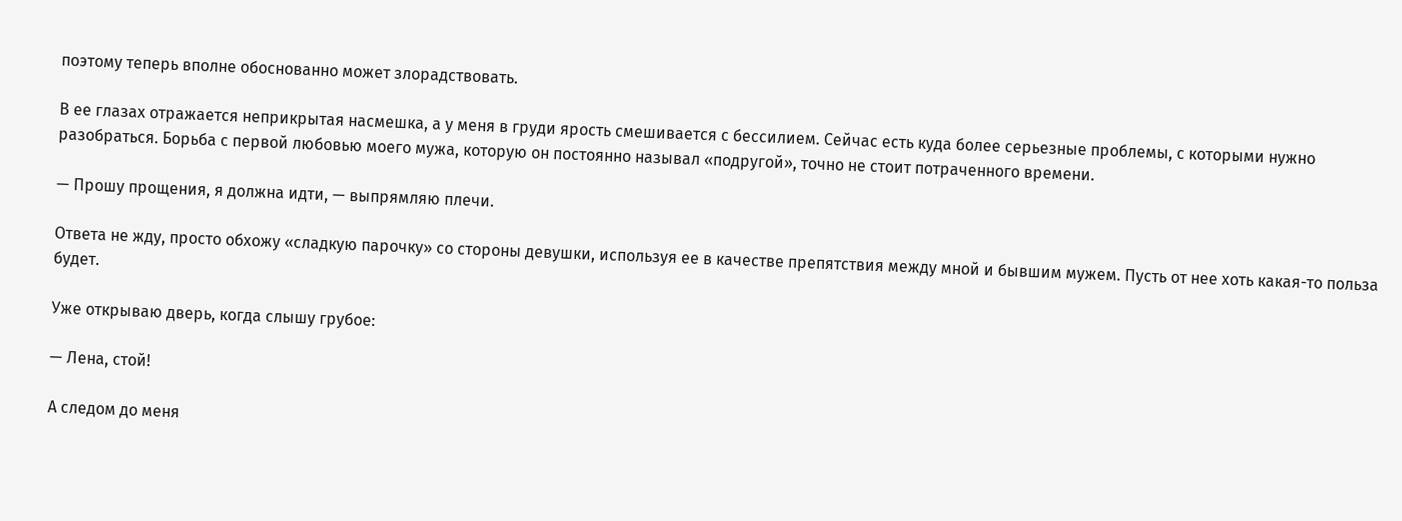поэтому теперь вполне обоснованно может злорадствовать.

В ее глазах отражается неприкрытая насмешка, а у меня в груди ярость смешивается с бессилием. Сейчас есть куда более серьезные проблемы, с которыми нужно разобраться. Борьба с первой любовью моего мужа, которую он постоянно называл «подругой», точно не стоит потраченного времени.

— Прошу прощения, я должна идти, — выпрямляю плечи.

Ответа не жду, просто обхожу «сладкую парочку» со стороны девушки, используя ее в качестве препятствия между мной и бывшим мужем. Пусть от нее хоть какая-то польза будет.

Уже открываю дверь, когда слышу грубое:

— Лена, стой!

А следом до меня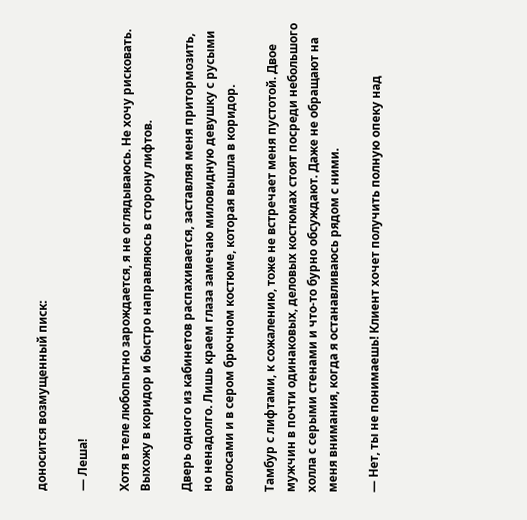доносится возмущенный писк:

— Леша!

Хотя в теле любопытно зарождается, я не оглядываюсь. Не хочу рисковать. Выхожу в коридор и быстро направляюсь в сторону лифтов.

Дверь одного из кабинетов распахивается, заставляя меня притормозить, но ненадолго. Лишь краем глаза замечаю миловидную девушку с русыми волосами и в сером брючном костюме, которая вышла в коридор.

Тамбур с лифтами, к сожалению, тоже не встречает меня пустотой. Двое мужчин в почти одинаковых, деловых костюмах стоят посреди небольшого холла с серыми стенами и что-то бурно обсуждают. Даже не обращают на меня внимания, когда я останавливаюсь рядом с ними.

— Нет, ты не понимаешь! Клиент хочет получить полную опеку над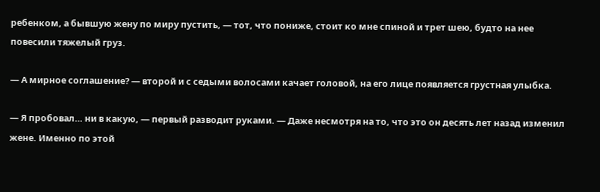ребенком, а бывшую жену по миру пустить, — тот, что пониже, стоит ко мне спиной и трет шею, будто на нее повесили тяжелый груз.

— А мирное соглашение? — второй и с седыми волосами качает головой, на его лице появляется грустная улыбка.

— Я пробовал… ни в какую, — первый разводит руками. — Даже несмотря на то, что это он десять лет назад изменил жене. Именно по этой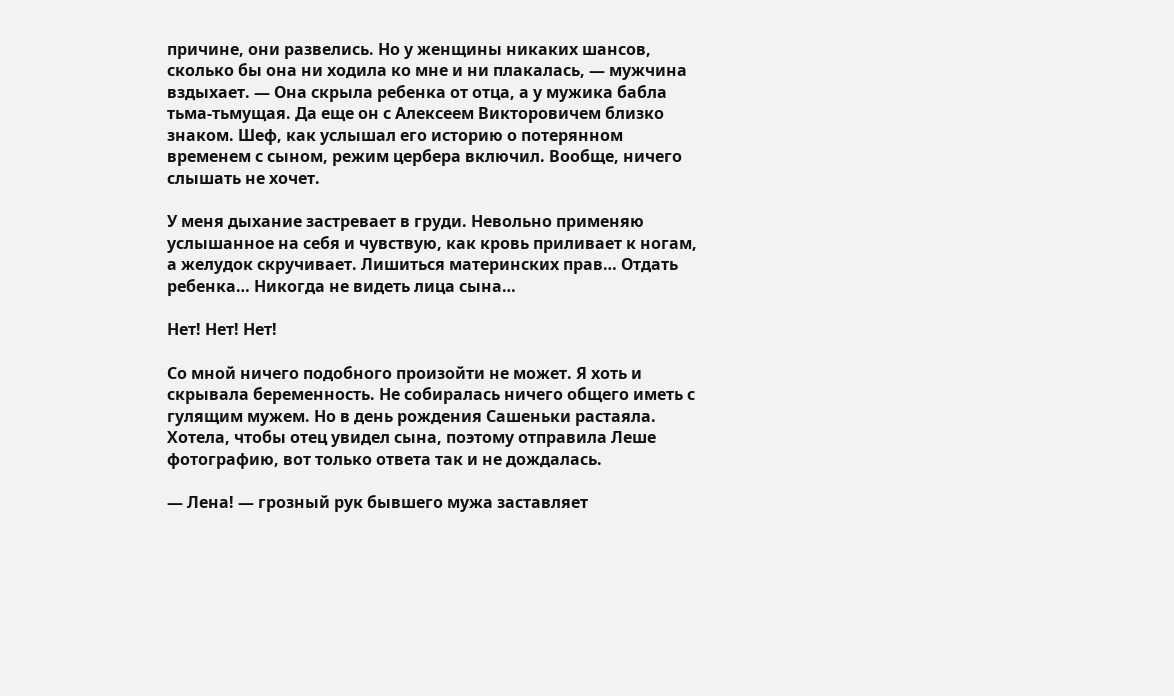причине, они развелись. Но у женщины никаких шансов, сколько бы она ни ходила ко мне и ни плакалась, — мужчина вздыхает. — Она скрыла ребенка от отца, а у мужика бабла тьма-тьмущая. Да еще он с Алексеем Викторовичем близко знаком. Шеф, как услышал его историю о потерянном временем с сыном, режим цербера включил. Вообще, ничего слышать не хочет.

У меня дыхание застревает в груди. Невольно применяю услышанное на себя и чувствую, как кровь приливает к ногам, а желудок скручивает. Лишиться материнских прав… Отдать ребенка… Никогда не видеть лица сына…

Нет! Нет! Нет!

Со мной ничего подобного произойти не может. Я хоть и скрывала беременность. Не собиралась ничего общего иметь с гулящим мужем. Но в день рождения Сашеньки растаяла. Хотела, чтобы отец увидел сына, поэтому отправила Леше фотографию, вот только ответа так и не дождалась.

— Лена! — грозный рук бывшего мужа заставляет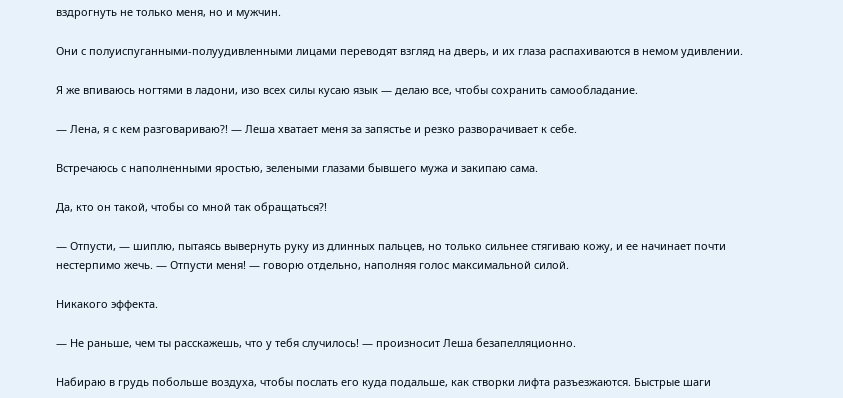вздрогнуть не только меня, но и мужчин.

Они с полуиспуганными-полуудивленными лицами переводят взгляд на дверь, и их глаза распахиваются в немом удивлении.

Я же впиваюсь ногтями в ладони, изо всех силы кусаю язык — делаю все, чтобы сохранить самообладание.

— Лена, я с кем разговариваю?! — Леша хватает меня за запястье и резко разворачивает к себе.

Встречаюсь с наполненными яростью, зелеными глазами бывшего мужа и закипаю сама.

Да, кто он такой, чтобы со мной так обращаться?!

— Отпусти, — шиплю, пытаясь вывернуть руку из длинных пальцев, но только сильнее стягиваю кожу, и ее начинает почти нестерпимо жечь. — Отпусти меня! — говорю отдельно, наполняя голос максимальной силой.

Никакого эффекта.

— Не раньше, чем ты расскажешь, что у тебя случилось! — произносит Леша безапелляционно.

Набираю в грудь побольше воздуха, чтобы послать его куда подальше, как створки лифта разъезжаются. Быстрые шаги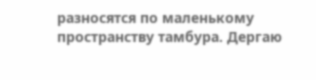разносятся по маленькому пространству тамбура. Дергаю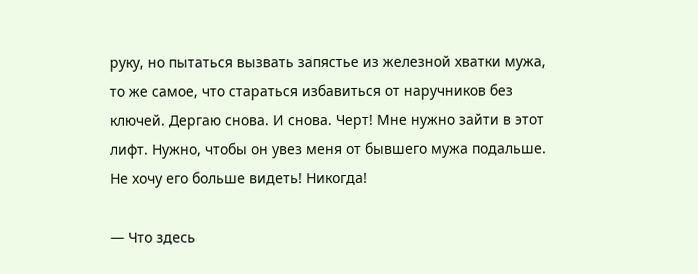руку, но пытаться вызвать запястье из железной хватки мужа, то же самое, что стараться избавиться от наручников без ключей. Дергаю снова. И снова. Черт! Мне нужно зайти в этот лифт. Нужно, чтобы он увез меня от бывшего мужа подальше. Не хочу его больше видеть! Никогда!

— Что здесь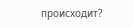происходит?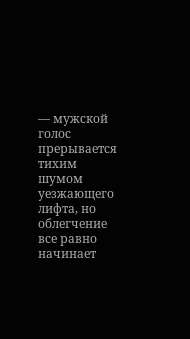— мужской голос прерывается тихим шумом уезжающего лифта, но облегчение все равно начинает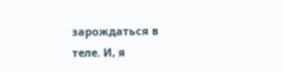зарождаться в теле. И, я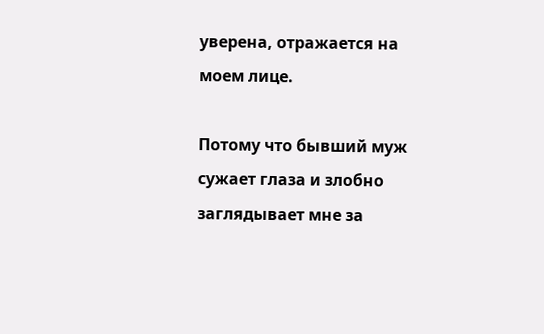уверена, отражается на моем лице.

Потому что бывший муж сужает глаза и злобно заглядывает мне за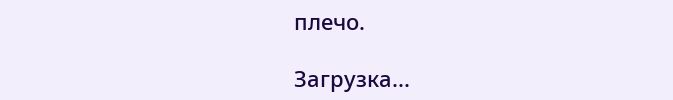плечо.

Загрузка...